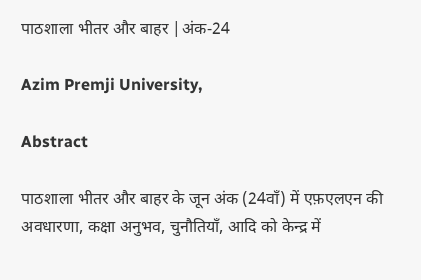पाठशाला भीतर और बाहर |अंक‑24

Azim Premji University,

Abstract

पाठशाला भीतर और बाहर के जून अंक (24वाँ) में एफ़एलएन की अवधारणा, कक्षा अनुभव, चुनौतियाँ, आदि को केन्द्र में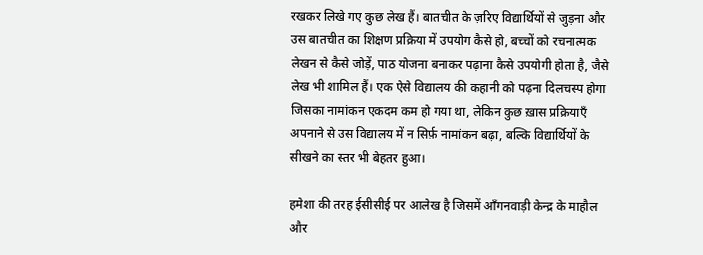रखकर लिखे गए कुछ लेख हैं। बातचीत के ज़रिए विद्यार्थियों से जुड़ना और उस बातचीत का शिक्षण प्रक्रिया में उपयोग कैसे हो, बच्चों को रचनात्मक लेखन से कैसे जोड़ें, पाठ योजना बनाकर पढ़ाना कैसे उपयोगी होता है, जैसे लेख भी शामिल हैं। एक ऐसे विद्यालय की कहानी को पढ़ना दिलचस्प होगा जिसका नामांकन एकदम कम हो गया था, लेकिन कुछ ख़ास प्रक्रियाएँ अपनाने से उस विद्यालय में न सिर्फ़ नामांकन बढ़ा, बल्कि विद्यार्थियों के सीखने का स्तर भी बेहतर हुआ।

हमेशा की तरह ईसीसीई पर आलेख है जिसमें आँगनवाड़ी केन्द्र के माहौल और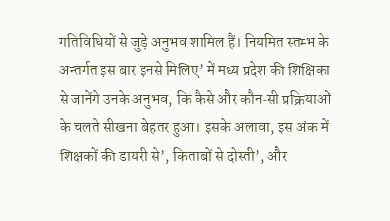गतिविधियों से जुड़े अनुभव शामिल हैं। नियमित स्तम्भ के अन्तर्गत इस बार इनसे मिलिए’ में मध्य प्रदेश की शिक्षिका से जानेंगे उनके अनुभव, कि कैसे और कौन‑सी प्रक्रियाओं के चलते सीखना बेहतर हुआ। इसके अलावा, इस अंक में शिक्षकों की डायरी से’, किताबों से दोस्ती’, और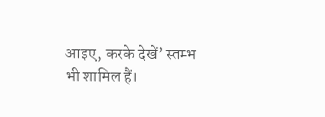आइए, करके देखें’ स्तम्भ भी शामिल हैं।